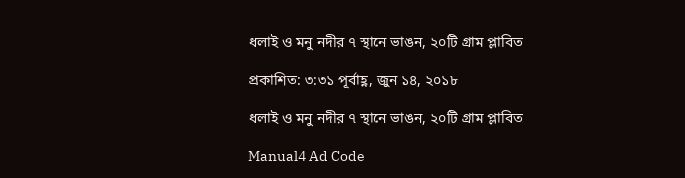ধলাই ও মনু নদীর ৭ স্থানে ভাঙন, ২০টি গ্রাম প্লাবিত

প্রকাশিত: ৩:৩১ পূর্বাহ্ণ, জুন ১৪, ২০১৮

ধলাই ও মনু নদীর ৭ স্থানে ভাঙন, ২০টি গ্রাম প্লাবিত

Manual4 Ad Code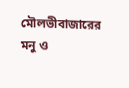মৌলভীবাজারের মনু ও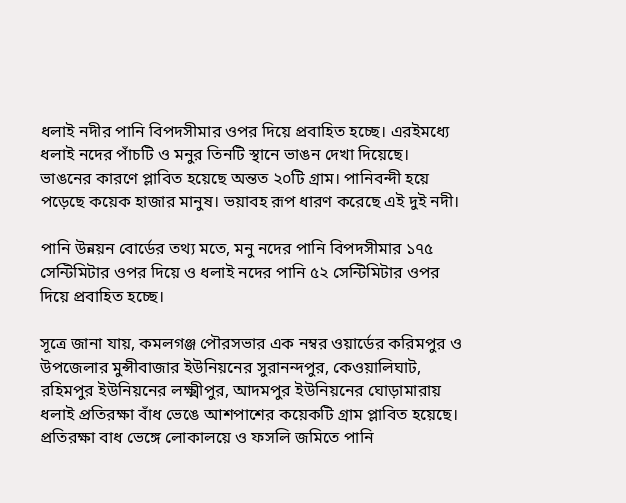ধলাই নদীর পানি বিপদসীমার ওপর দিয়ে প্রবাহিত হচ্ছে। এরইমধ্যে ধলাই নদের পাঁচটি ও মনুর তিনটি স্থানে ভাঙন দেখা দিয়েছে। ভাঙনের কারণে প্লাবিত হয়েছে অন্তত ২০টি গ্রাম। পানিবন্দী হয়ে পড়েছে কয়েক হাজার মানুষ। ভয়াবহ রূপ ধারণ করেছে এই দুই নদী।

পানি উন্নয়ন বোর্ডের তথ্য মতে, মনু নদের পানি বিপদসীমার ১৭৫ সেন্টিমিটার ওপর দিয়ে ও ধলাই নদের পানি ৫২ সেন্টিমিটার ওপর দিয়ে প্রবাহিত হচ্ছে।

সূত্রে জানা যায়, কমলগঞ্জ পৌরসভার এক নম্বর ওয়ার্ডের করিমপুর ও উপজেলার মুন্সীবাজার ইউনিয়নের সুরানন্দপুর, কেওয়ালিঘাট, রহিমপুর ইউনিয়নের লক্ষ্মীপুর, আদমপুর ইউনিয়নের ঘোড়ামারায় ধলাই প্রতিরক্ষা বাঁধ ভেঙে আশপাশের কয়েকটি গ্রাম প্লাবিত হয়েছে। প্রতিরক্ষা বাধ ভেঙ্গে লোকালয়ে ও ফসলি জমিতে পানি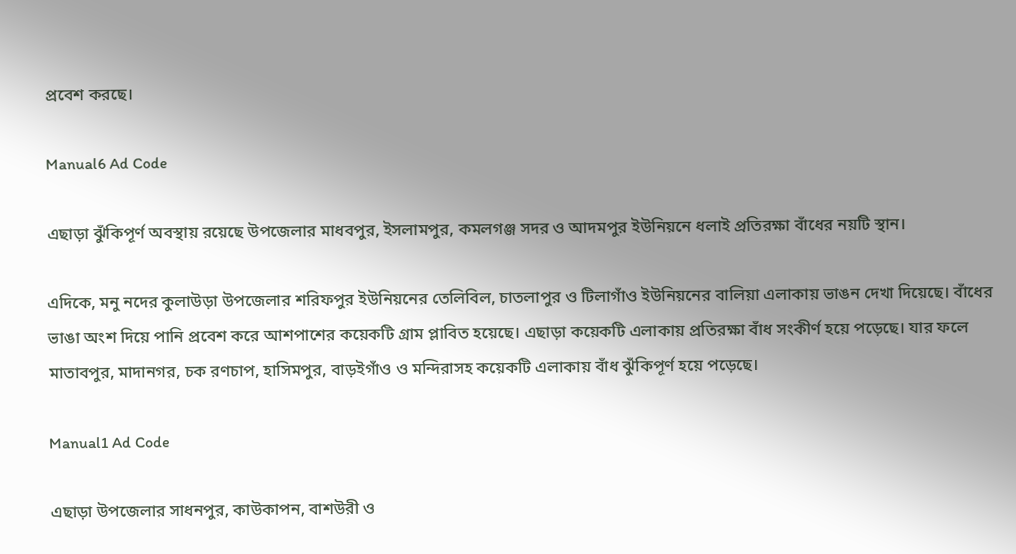প্রবেশ করছে।

Manual6 Ad Code

এছাড়া ঝুঁকিপূর্ণ অবস্থায় রয়েছে উপজেলার মাধবপুর, ইসলামপুর, কমলগঞ্জ সদর ও আদমপুর ইউনিয়নে ধলাই প্রতিরক্ষা বাঁধের নয়টি স্থান।

এদিকে, মনু নদের কুলাউড়া উপজেলার শরিফপুর ইউনিয়নের তেলিবিল, চাতলাপুর ও টিলাগাঁও ইউনিয়নের বালিয়া এলাকায় ভাঙন দেখা দিয়েছে। বাঁধের ভাঙা অংশ দিয়ে পানি প্রবেশ করে আশপাশের কয়েকটি গ্রাম প্লাবিত হয়েছে। এছাড়া কয়েকটি এলাকায় প্রতিরক্ষা বাঁধ সংকীর্ণ হয়ে পড়েছে। যার ফলে মাতাবপুর, মাদানগর, চক রণচাপ, হাসিমপুর, বাড়ইগাঁও ও মন্দিরাসহ কয়েকটি এলাকায় বাঁধ ঝুঁকিপূর্ণ হয়ে পড়েছে।

Manual1 Ad Code

এছাড়া উপজেলার সাধনপুর, কাউকাপন, বাশউরী ও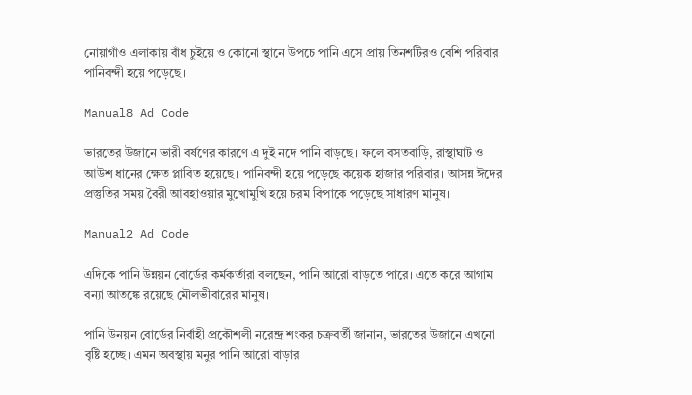নোয়াগাঁও এলাকায় বাঁধ চুইয়ে ও কোনো স্থানে উপচে পানি এসে প্রায় তিনশটিরও বেশি পরিবার পানিবন্দী হয়ে পড়েছে।

Manual8 Ad Code

ভারতের উজানে ভারী বর্ষণের কারণে এ দুই নদে পানি বাড়ছে। ফলে বসতবাড়ি, রাস্থাঘাট ও আউশ ধানের ক্ষেত প্লাবিত হয়েছে। পানিবন্দী হয়ে পড়েছে কয়েক হাজার পরিবার। আসন্ন ঈদের প্রস্তুতির সময় বৈরী আবহাওয়ার মুখোমুখি হয়ে চরম বিপাকে পড়েছে সাধারণ মানুষ।

Manual2 Ad Code

এদিকে পানি উন্নয়ন বোর্ডের কর্মকর্তারা বলছেন, পানি আরো বাড়তে পারে। এতে করে আগাম বন্যা আতঙ্কে রয়েছে মৌলভীবারের মানুষ।

পানি উনয়ন বোর্ডের নির্বাহী প্রকৌশলী নরেন্দ্র শংকর চক্রবর্তী জানান, ভারতের উজানে এখনো বৃষ্টি হচ্ছে। এমন অবস্থায় মনুর পানি আরো বাড়ার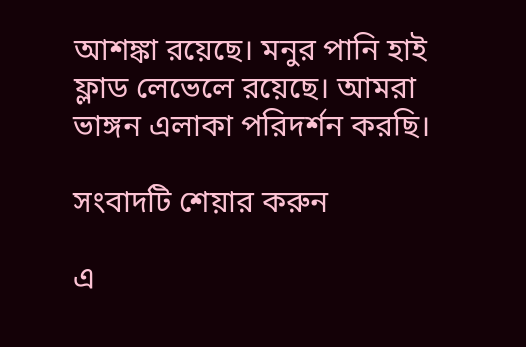আশঙ্কা রয়েছে। মনুর পানি হাই ফ্লাড লেভেলে রয়েছে। আমরা ভাঙ্গন এলাকা পরিদর্শন করছি।

সংবাদটি শেয়ার করুন

এ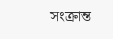সংক্রান্ত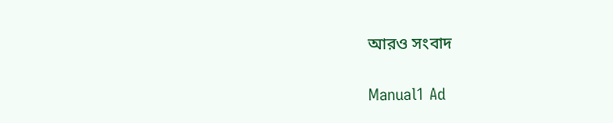আরও সংবাদ

Manual1 Ad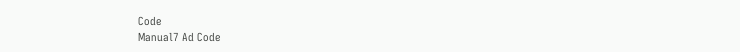Code
Manual7 Ad Code